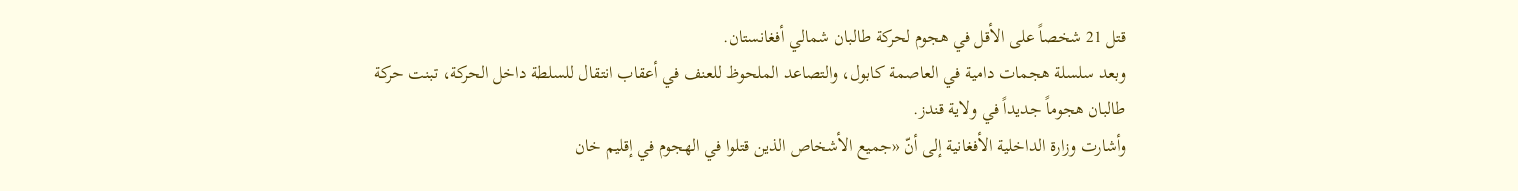قتل 21 شخصاً على الأقل في هجوم لحركة طالبان شمالي أفغانستان.
وبعد سلسلة هجمات دامية في العاصمة كابول، والتصاعد الملحوظ للعنف في أعقاب انتقال للسلطة داخل الحركة، تبنت حركة طالبان هجوماً جديداً في ولاية قندز.
وأشارت وزارة الداخلية الأفغانية إلى أنّ «جميع الأشخاص الذين قتلوا في الهجوم في إقليم خان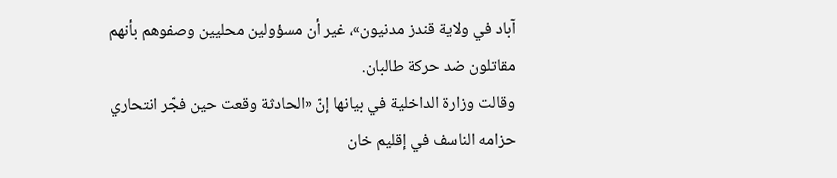آباد في ولاية قندز مدنيون»، غير أن مسؤولين محليين وصفوهم بأنهم مقاتلون ضد حركة طالبان.
وقالت وزارة الداخلية في بيانها إنّ «الحادثة وقعت حين فجّر انتحاري حزامه الناسف في إقليم خان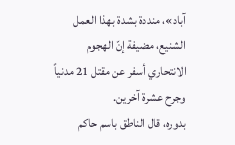آباد»، منددة بشدة بهذا العمل الشنيع، مضيفة إنّ الهجوم الانتحاري أسفر عن مقتل 21 مدنياً وجرح عشرة آخرين.
بدوره، قال الناطق باسم حاكم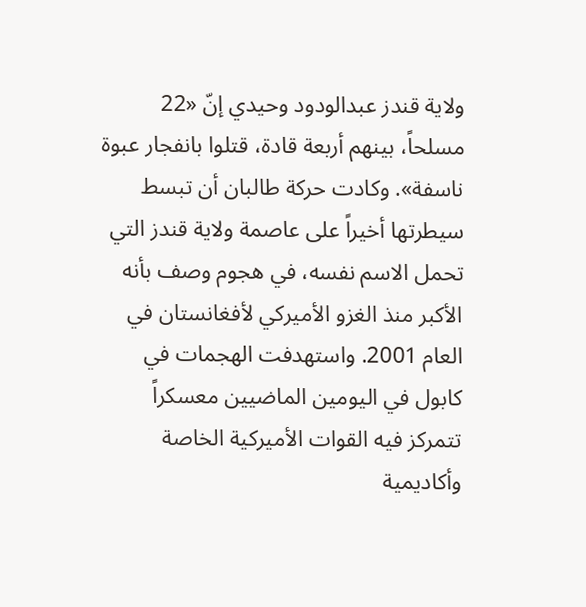ولاية قندز عبدالودود وحيدي إنّ «22 مسلحاً، بينهم أربعة قادة، قتلوا بانفجار عبوة ناسفة». وكادت حركة طالبان أن تبسط سيطرتها أخيراً على عاصمة ولاية قندز التي تحمل الاسم نفسه، في هجوم وصف بأنه الأكبر منذ الغزو الأميركي لأفغانستان في العام 2001. واستهدفت الهجمات في كابول في اليومين الماضيين معسكراً تتمركز فيه القوات الأميركية الخاصة وأكاديمية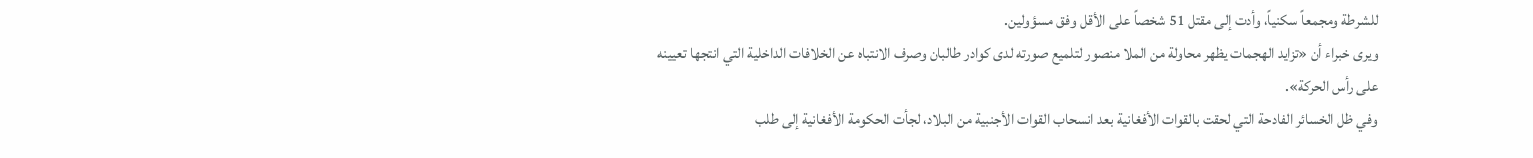للشرطة ومجمعاً سكنياً، وأدت إلى مقتل 51 شخصاً على الأقل وفق مسؤولين.
ويرى خبراء أن «تزايد الهجمات يظهر محاولة من الملا منصور لتلميع صورته لدى كوادر طالبان وصرف الانتباه عن الخلافات الداخلية التي انتجها تعيينه على رأس الحركة».
وفي ظل الخسائر الفادحة التي لحقت بالقوات الأفغانية بعد انسحاب القوات الأجنبية من البلاد، لجأت الحكومة الأفغانية إلى طلب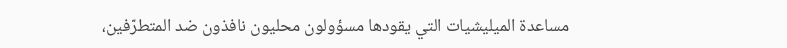مساعدة الميليشيات التي يقودها مسؤولون محليون نافذون ضد المتطرّفين،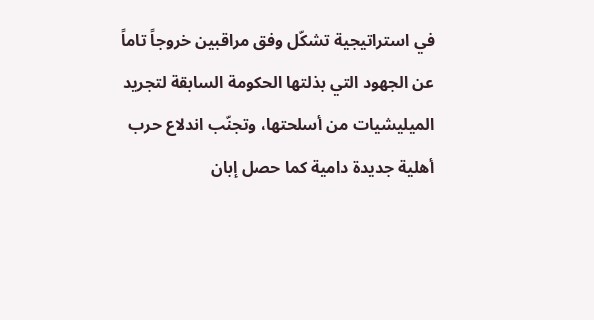في استراتيجية تشكّل وفق مراقبين خروجاً تاماً عن الجهود التي بذلتها الحكومة السابقة لتجريد الميليشيات من أسلحتها، وتجنّب اندلاع حرب أهلية جديدة دامية كما حصل إبان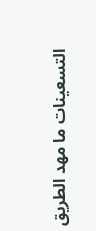التسعينات ما مهد الطريق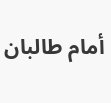أمام طالبان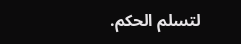لتسلم الحكم.